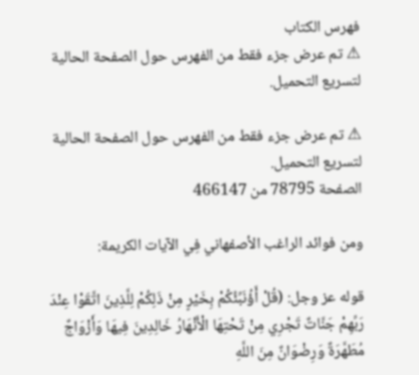فهرس الكتاب
⚠ تم عرض جزء فقط من الفهرس حول الصفحة الحالية لتسريع التحميل.

⚠ تم عرض جزء فقط من الفهرس حول الصفحة الحالية لتسريع التحميل.
الصفحة 78795 من 466147

ومن فوائد الراغب الأصفهاني فِي الآيات الكريمة:

قوله عز وجل: (قُلْ أَؤُنَبِّئُكُمْ بِخَيْرٍ مِنْ ذَلِكُمْ لِلَّذِينَ اتَّقَوْا عِنْدَ رَبِّهِمْ جَنَّاتٌ تَجْرِي مِنْ تَحْتِهَا الْأَنْهَارُ خَالِدِينَ فِيهَا وَأَزْوَاجٌ مُطَهَّرَةٌ وَرِضْوَانٌ مِنَ اللَّهِ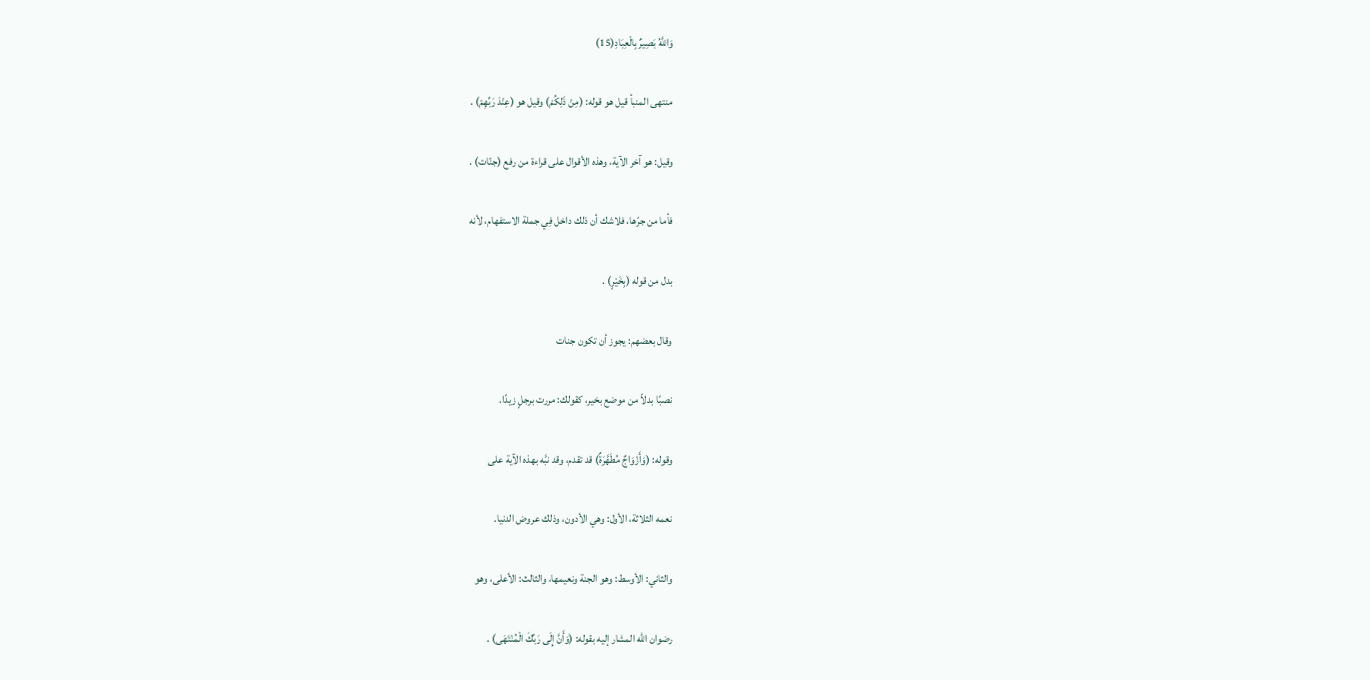وَاللَّهُ بَصِيرٌ بِالْعِبَادِ(15)

منتهى المنبأ قيل هو قوله: (مِنْ ذَلِكُمْ) وقيل هو (عِنْدَ رَبِّهِمْ) .

وقيل: هو آخر الآية، وهذه الأقوال على قراءة من رفع (جنّات) .

فأما من جرّها، فلاشك أن ذلك داخل فِي جملة الاستفهام، لأنه

بدل من قوله (بِخَيْرٍ) .

وقال بعضهم: يجوز أن تكون جنات

نصبًا بدلاً من موضع بخير، كقولك: مررت برجلٍ زيدًا.

وقوله: (وَأَزْوَاجٌ مُطَهَّرَةٌ) قد تقدم، وقد نبَّه بهذه الآية على

نعمه الثلاثة، الأول: وهي الأدون، وذلك عروض الدنيا.

والثاني: الأوسط: وهو الجنة ونعيمها، والثالث: الأعلى، وهو

رضوان الله المشار إليه بقوله: (وَأَنَّ إِلَى رَبِّكَ الْمُنْتَهَى) .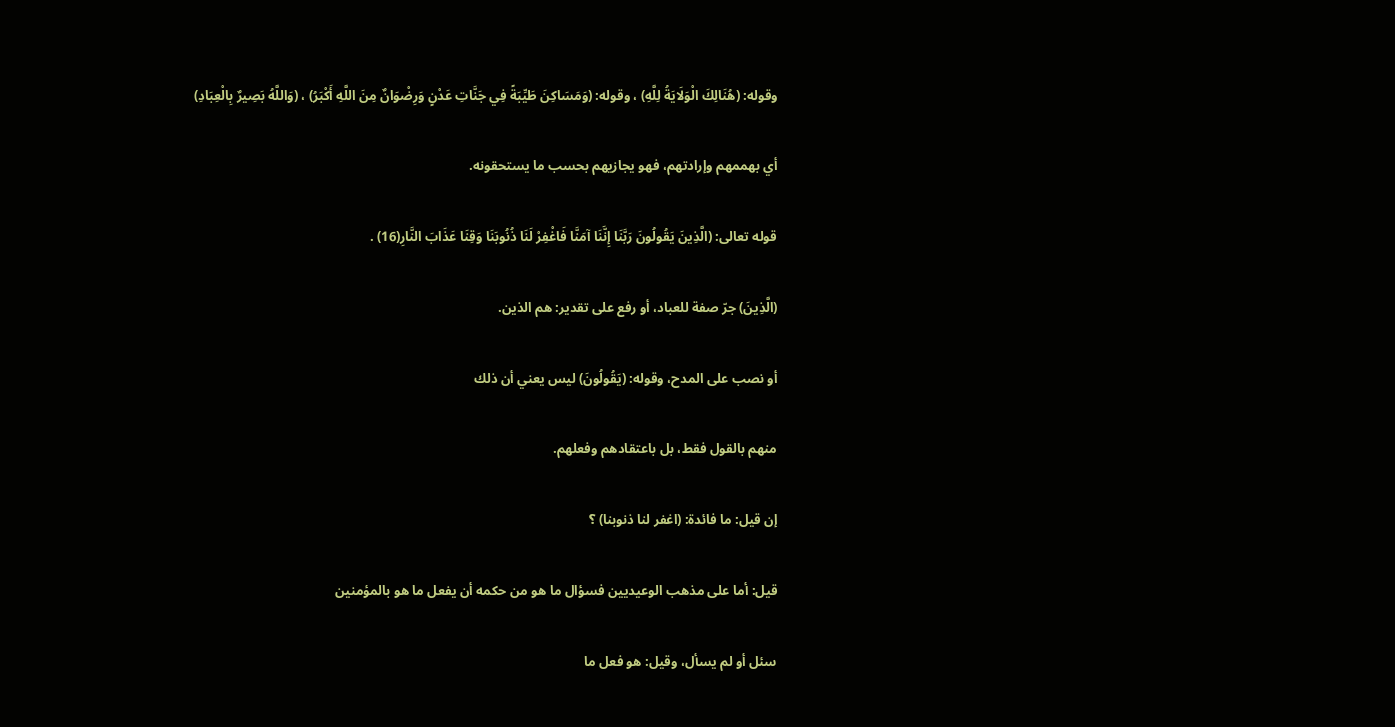وقوله: (هُنَالِكَ الْوَلَايَةُ لِلَّهِ) ، وقوله: (وَمَسَاكِنَ طَيِّبَةً فِي جَنَّاتِ عَدْنٍ وَرِضْوَانٌ مِنَ اللَّهِ أَكْبَرُ) ، (وَاللَّهُ بَصِيرٌ بِالْعِبَادِ)

أي بهممهم وإرادتهم، فهو يجازيهم بحسب ما يستحقونه.

قوله تعالى: (الَّذِينَ يَقُولُونَ رَبَّنَا إِنَّنَا آمَنَّا فَاغْفِرْ لَنَا ذُنُوبَنَا وَقِنَا عَذَابَ النَّارِ(16) .

(الَّذِينَ) جرّ صفة للعباد، أو رفع على تقدير: هم الذين.

أو نصب على المدح، وقوله: (يَقُولُونَ) ليس يعني أن ذلك

منهم بالقول فقط، بل باعتقادهم وفعلهم.

إن قيل: ما فائدة: (اغفر لنا ذنوبنا) ؟

قيل: أما على مذهب الوعيديين فسؤال ما هو من حكمه أن يفعل ما هو بالمؤمنين

سئل أو لم يسأل، وقيل: هو فعل ما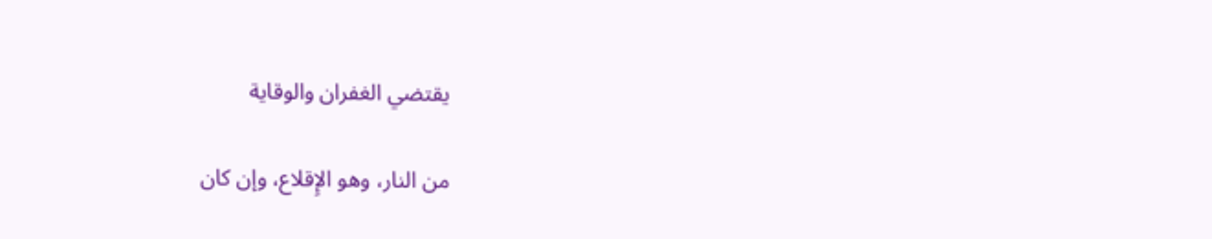يقتضي الغفران والوقاية

من النار، وهو الإِقلاع، وإن كان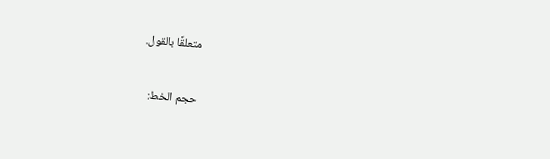متعلقًا بالقول.

حجم الخط: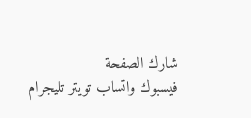شارك الصفحة
فيسبوك واتساب تويتر تليجرام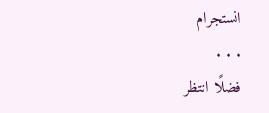انستجرام
. . .
فضلًا انتظر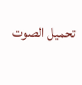تحميل الصوت